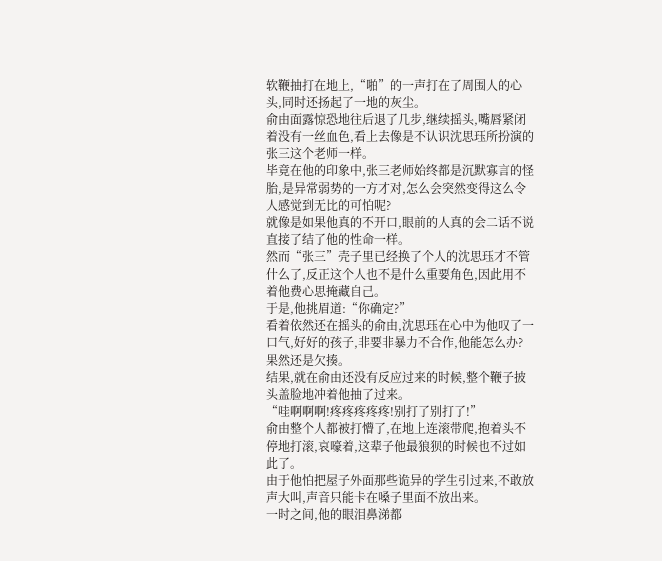软鞭抽打在地上,“啪”的一声打在了周围人的心头,同时还扬起了一地的灰尘。
俞由面露惊恐地往后退了几步,继续摇头,嘴唇紧闭着没有一丝血色,看上去像是不认识沈思珏所扮演的张三这个老师一样。
毕竟在他的印象中,张三老师始终都是沉默寡言的怪胎,是异常弱势的一方才对,怎么会突然变得这么令人感觉到无比的可怕呢?
就像是如果他真的不开口,眼前的人真的会二话不说直接了结了他的性命一样。
然而“张三”壳子里已经换了个人的沈思珏才不管什么了,反正这个人也不是什么重要角色,因此用不着他费心思掩藏自己。
于是,他挑眉道:“你确定?”
看着依然还在摇头的俞由,沈思珏在心中为他叹了一口气,好好的孩子,非要非暴力不合作,他能怎么办?
果然还是欠揍。
结果,就在俞由还没有反应过来的时候,整个鞭子披头盖脸地冲着他抽了过来。
“哇啊啊啊!疼疼疼疼疼!别打了别打了!”
俞由整个人都被打懵了,在地上连滚带爬,抱着头不停地打滚,哀嚎着,这辈子他最狼狈的时候也不过如此了。
由于他怕把屋子外面那些诡异的学生引过来,不敢放声大叫,声音只能卡在嗓子里面不放出来。
一时之间,他的眼泪鼻涕都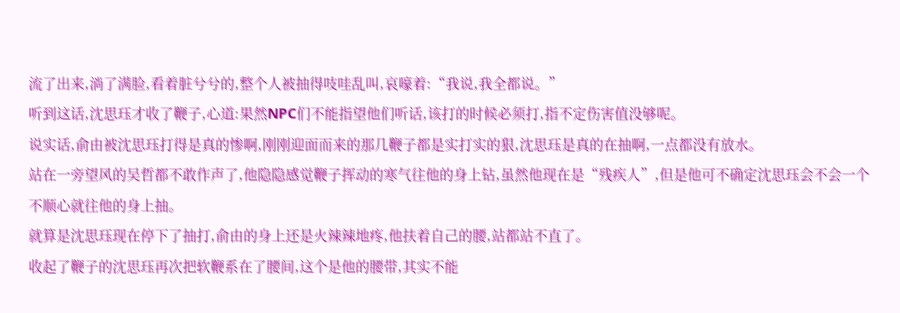流了出来,淌了满脸,看着脏兮兮的,整个人被抽得吱哇乱叫,哀嚎着:“我说,我全都说。”
听到这话,沈思珏才收了鞭子,心道:果然NPC们不能指望他们听话,该打的时候必须打,指不定伤害值没够呢。
说实话,俞由被沈思珏打得是真的惨啊,刚刚迎面而来的那几鞭子都是实打实的狠,沈思珏是真的在抽啊,一点都没有放水。
站在一旁望风的吴哲都不敢作声了,他隐隐感觉鞭子挥动的寒气往他的身上钻,虽然他现在是“残疾人”,但是他可不确定沈思珏会不会一个不顺心就往他的身上抽。
就算是沈思珏现在停下了抽打,俞由的身上还是火辣辣地疼,他扶着自己的腰,站都站不直了。
收起了鞭子的沈思珏再次把软鞭系在了腰间,这个是他的腰带,其实不能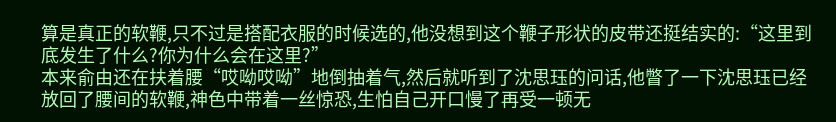算是真正的软鞭,只不过是搭配衣服的时候选的,他没想到这个鞭子形状的皮带还挺结实的:“这里到底发生了什么?你为什么会在这里?”
本来俞由还在扶着腰“哎呦哎呦”地倒抽着气,然后就听到了沈思珏的问话,他瞥了一下沈思珏已经放回了腰间的软鞭,神色中带着一丝惊恐,生怕自己开口慢了再受一顿无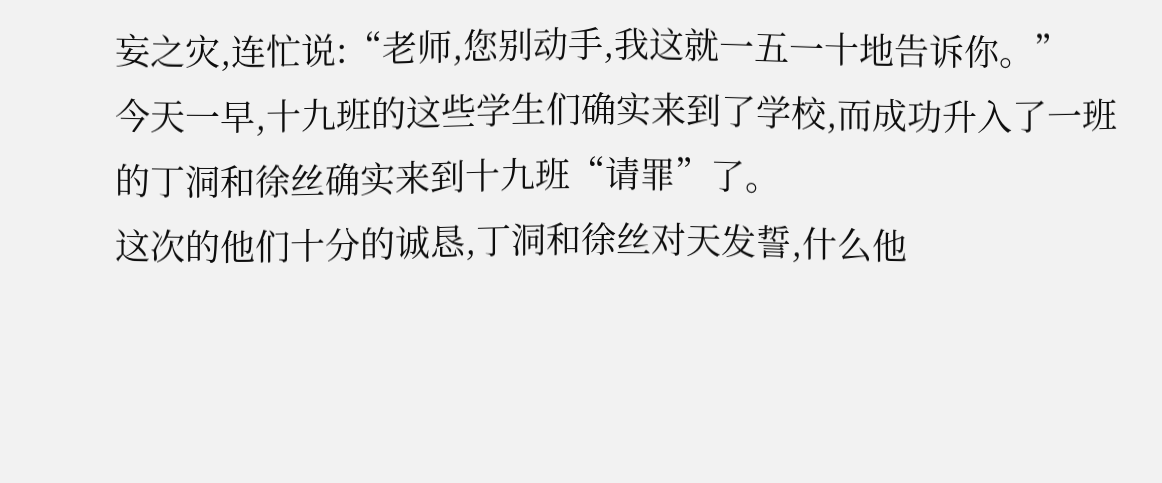妄之灾,连忙说:“老师,您别动手,我这就一五一十地告诉你。”
今天一早,十九班的这些学生们确实来到了学校,而成功升入了一班的丁洞和徐丝确实来到十九班“请罪”了。
这次的他们十分的诚恳,丁洞和徐丝对天发誓,什么他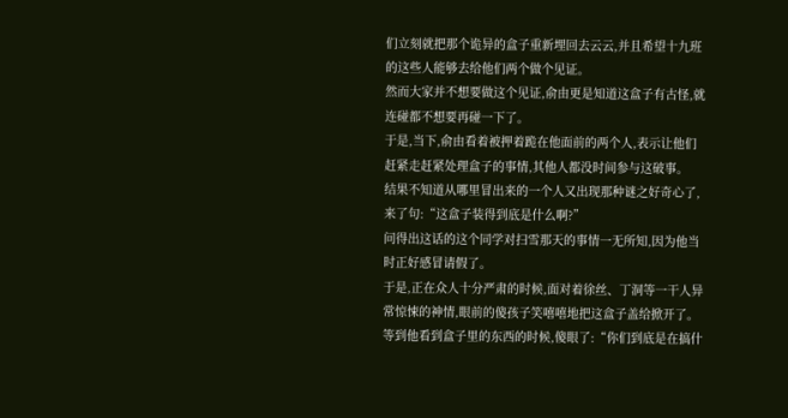们立刻就把那个诡异的盒子重新埋回去云云,并且希望十九班的这些人能够去给他们两个做个见证。
然而大家并不想要做这个见证,俞由更是知道这盒子有古怪,就连碰都不想要再碰一下了。
于是,当下,俞由看着被押着跪在他面前的两个人,表示让他们赶紧走赶紧处理盒子的事情,其他人都没时间参与这破事。
结果不知道从哪里冒出来的一个人又出现那种谜之好奇心了,来了句:“这盒子装得到底是什么啊?”
问得出这话的这个同学对扫雪那天的事情一无所知,因为他当时正好感冒请假了。
于是,正在众人十分严肃的时候,面对着徐丝、丁洞等一干人异常惊悚的神情,眼前的傻孩子笑嘻嘻地把这盒子盖给掀开了。
等到他看到盒子里的东西的时候,傻眼了:“你们到底是在搞什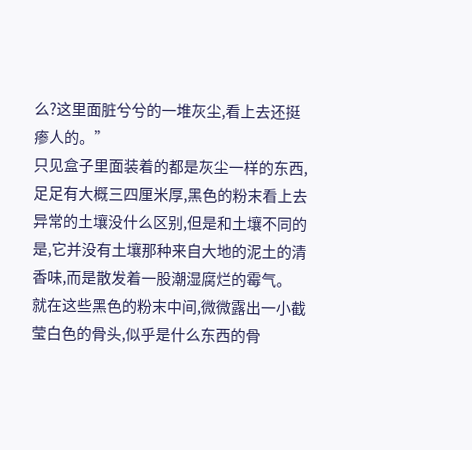么?这里面脏兮兮的一堆灰尘,看上去还挺瘆人的。”
只见盒子里面装着的都是灰尘一样的东西,足足有大概三四厘米厚,黑色的粉末看上去异常的土壤没什么区别,但是和土壤不同的是,它并没有土壤那种来自大地的泥土的清香味,而是散发着一股潮湿腐烂的霉气。
就在这些黑色的粉末中间,微微露出一小截莹白色的骨头,似乎是什么东西的骨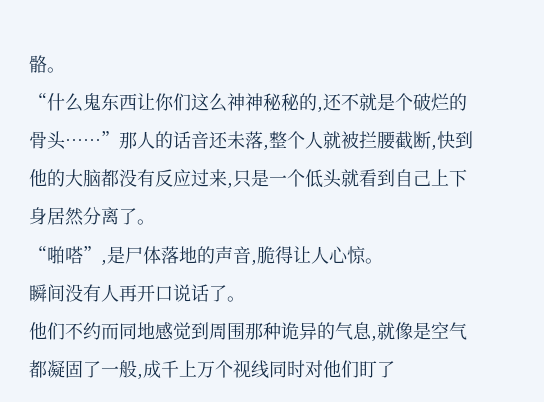骼。
“什么鬼东西让你们这么神神秘秘的,还不就是个破烂的骨头……”那人的话音还未落,整个人就被拦腰截断,快到他的大脑都没有反应过来,只是一个低头就看到自己上下身居然分离了。
“啪嗒”,是尸体落地的声音,脆得让人心惊。
瞬间没有人再开口说话了。
他们不约而同地感觉到周围那种诡异的气息,就像是空气都凝固了一般,成千上万个视线同时对他们盯了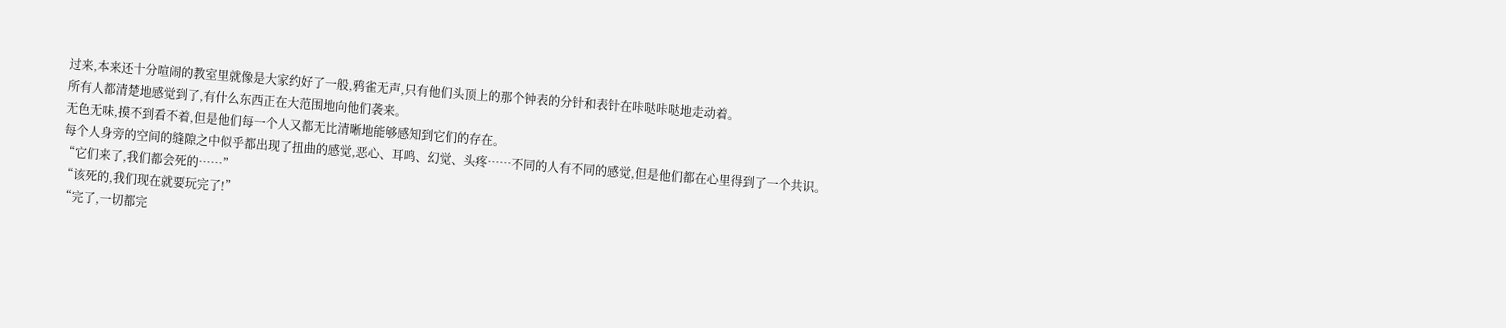过来,本来还十分喧闹的教室里就像是大家约好了一般,鸦雀无声,只有他们头顶上的那个钟表的分针和表针在咔哒咔哒地走动着。
所有人都清楚地感觉到了,有什么东西正在大范围地向他们袭来。
无色无味,摸不到看不着,但是他们每一个人又都无比清晰地能够感知到它们的存在。
每个人身旁的空间的缝隙之中似乎都出现了扭曲的感觉,恶心、耳鸣、幻觉、头疼……不同的人有不同的感觉,但是他们都在心里得到了一个共识。
“它们来了,我们都会死的……”
“该死的,我们现在就要玩完了!”
“完了,一切都完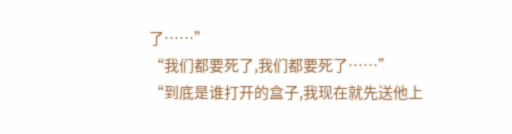了……”
“我们都要死了,我们都要死了……”
“到底是谁打开的盒子,我现在就先送他上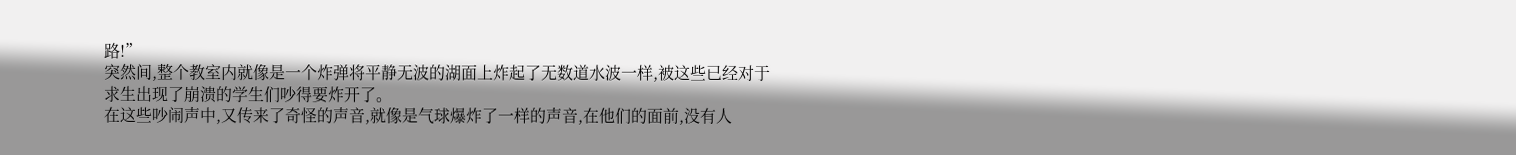路!”
突然间,整个教室内就像是一个炸弹将平静无波的湖面上炸起了无数道水波一样,被这些已经对于求生出现了崩溃的学生们吵得要炸开了。
在这些吵闹声中,又传来了奇怪的声音,就像是气球爆炸了一样的声音,在他们的面前,没有人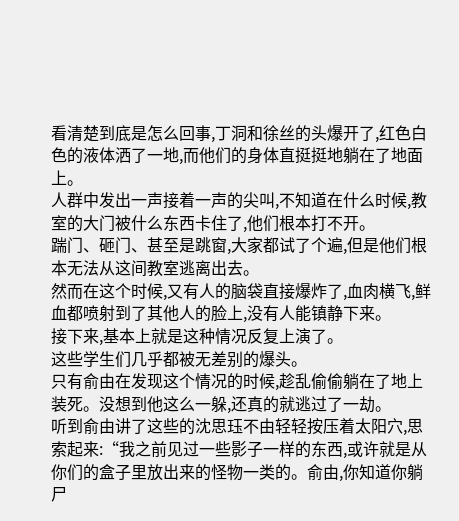看清楚到底是怎么回事,丁洞和徐丝的头爆开了,红色白色的液体洒了一地,而他们的身体直挺挺地躺在了地面上。
人群中发出一声接着一声的尖叫,不知道在什么时候,教室的大门被什么东西卡住了,他们根本打不开。
踹门、砸门、甚至是跳窗,大家都试了个遍,但是他们根本无法从这间教室逃离出去。
然而在这个时候,又有人的脑袋直接爆炸了,血肉横飞,鲜血都喷射到了其他人的脸上,没有人能镇静下来。
接下来,基本上就是这种情况反复上演了。
这些学生们几乎都被无差别的爆头。
只有俞由在发现这个情况的时候,趁乱偷偷躺在了地上装死。没想到他这么一躲,还真的就逃过了一劫。
听到俞由讲了这些的沈思珏不由轻轻按压着太阳穴,思索起来:“我之前见过一些影子一样的东西,或许就是从你们的盒子里放出来的怪物一类的。俞由,你知道你躺尸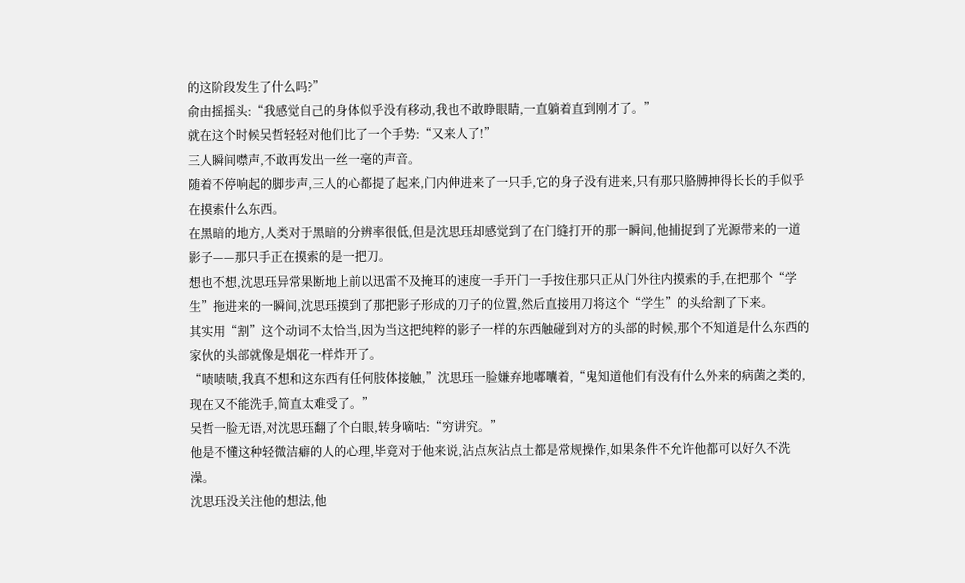的这阶段发生了什么吗?”
俞由摇摇头:“我感觉自己的身体似乎没有移动,我也不敢睁眼睛,一直躺着直到刚才了。”
就在这个时候吴哲轻轻对他们比了一个手势:“又来人了!”
三人瞬间噤声,不敢再发出一丝一毫的声音。
随着不停响起的脚步声,三人的心都提了起来,门内伸进来了一只手,它的身子没有进来,只有那只胳膊抻得长长的手似乎在摸索什么东西。
在黑暗的地方,人类对于黑暗的分辨率很低,但是沈思珏却感觉到了在门缝打开的那一瞬间,他捕捉到了光源带来的一道影子——那只手正在摸索的是一把刀。
想也不想,沈思珏异常果断地上前以迅雷不及掩耳的速度一手开门一手按住那只正从门外往内摸索的手,在把那个“学生”拖进来的一瞬间,沈思珏摸到了那把影子形成的刀子的位置,然后直接用刀将这个“学生”的头给割了下来。
其实用“割”这个动词不太恰当,因为当这把纯粹的影子一样的东西触碰到对方的头部的时候,那个不知道是什么东西的家伙的头部就像是烟花一样炸开了。
“啧啧啧,我真不想和这东西有任何肢体接触,”沈思珏一脸嫌弃地嘟囔着,“鬼知道他们有没有什么外来的病菌之类的,现在又不能洗手,简直太难受了。”
吴哲一脸无语,对沈思珏翻了个白眼,转身嘀咕:“穷讲究。”
他是不懂这种轻微洁癖的人的心理,毕竟对于他来说,沾点灰沾点土都是常规操作,如果条件不允许他都可以好久不洗澡。
沈思珏没关注他的想法,他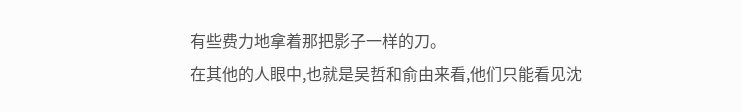有些费力地拿着那把影子一样的刀。
在其他的人眼中,也就是吴哲和俞由来看,他们只能看见沈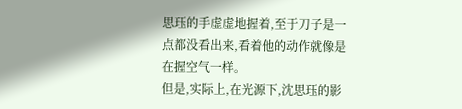思珏的手虚虚地握着,至于刀子是一点都没看出来,看着他的动作就像是在握空气一样。
但是,实际上,在光源下,沈思珏的影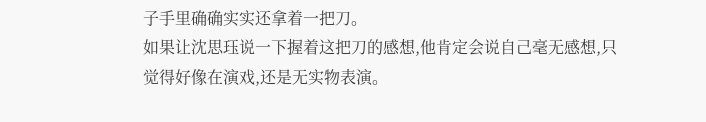子手里确确实实还拿着一把刀。
如果让沈思珏说一下握着这把刀的感想,他肯定会说自己毫无感想,只觉得好像在演戏,还是无实物表演。